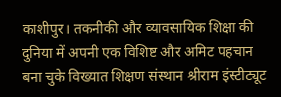काशीपुर। तकनीकी और व्यावसायिक शिक्षा की दुनिया में अपनी एक विशिष्ट और अमिट पहचान बना चुके विख्यात शिक्षण संस्थान श्रीराम इंस्टीट्यूट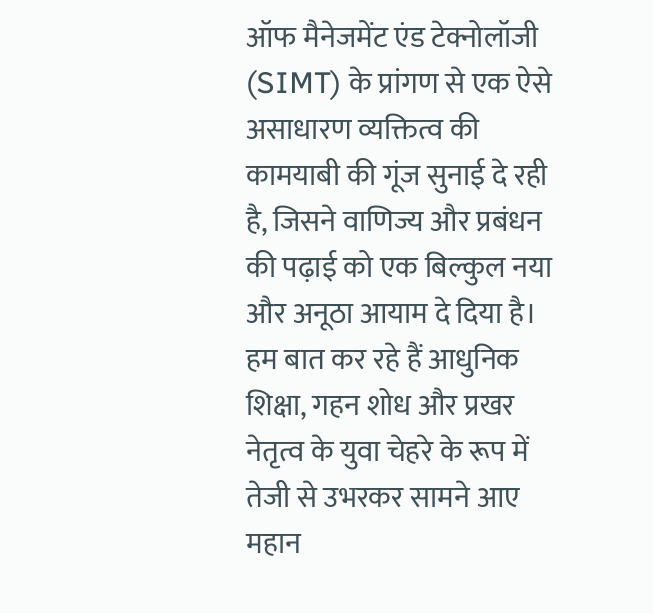ऑफ मैनेजमेंट एंड टेक्नोलॉजी (SIMT) के प्रांगण से एक ऐसे असाधारण व्यक्तित्व की कामयाबी की गूंज सुनाई दे रही है, जिसने वाणिज्य और प्रबंधन की पढ़ाई को एक बिल्कुल नया और अनूठा आयाम दे दिया है। हम बात कर रहे हैं आधुनिक शिक्षा, गहन शोध और प्रखर नेतृत्व के युवा चेहरे के रूप में तेजी से उभरकर सामने आए महान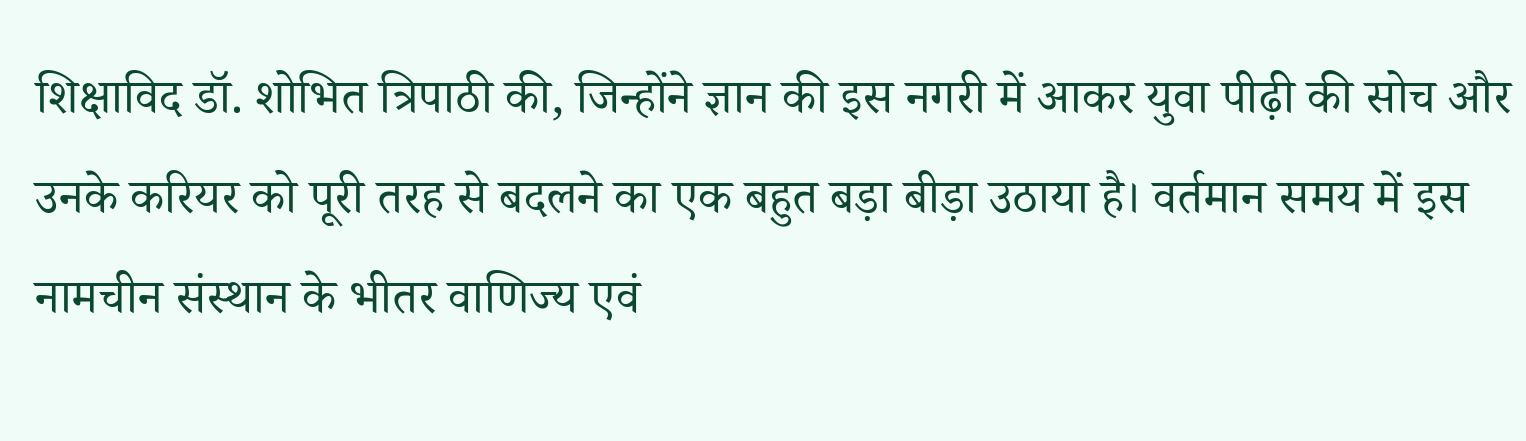शिक्षाविद डॉ. शोभित त्रिपाठी की, जिन्होंने ज्ञान की इस नगरी में आकर युवा पीढ़ी की सोच और उनके करियर को पूरी तरह से बदलने का एक बहुत बड़ा बीड़ा उठाया है। वर्तमान समय में इस नामचीन संस्थान के भीतर वाणिज्य एवं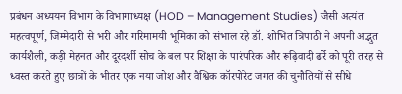प्रबंधन अध्ययन विभाग के विभागाध्यक्ष (HOD – Management Studies) जैसी अत्यंत महत्वपूर्ण, जिम्मेदारी से भरी और गरिमामयी भूमिका को संभाल रहे डॉ. शोभित त्रिपाठी ने अपनी अद्भुत कार्यशैली, कड़ी मेहनत और दूरदर्शी सोच के बल पर शिक्षा के पारंपरिक और रूढ़िवादी ढर्रे को पूरी तरह से ध्वस्त करते हुए छात्रों के भीतर एक नया जोश और वैश्विक कॉरपोरेट जगत की चुनौतियों से सीधे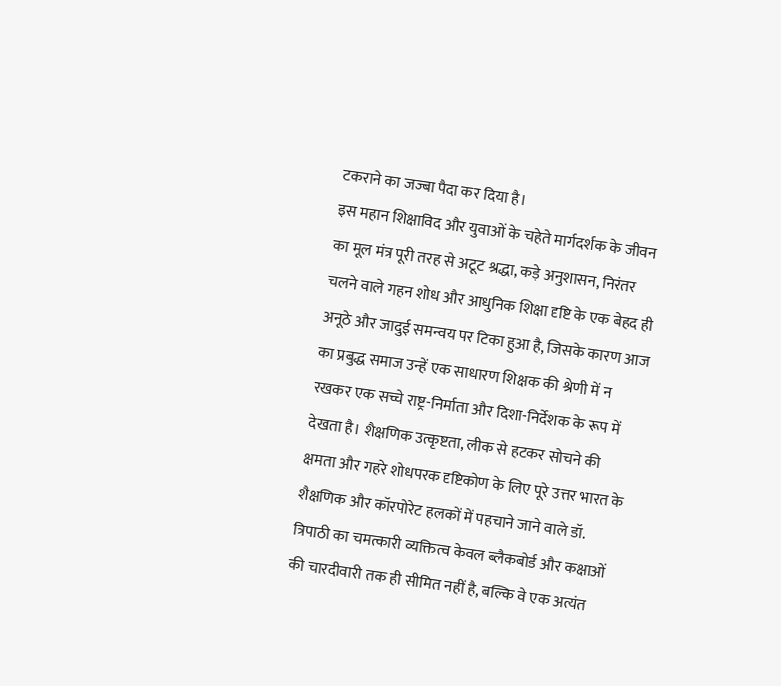टकराने का जज्बा पैदा कर दिया है।
इस महान शिक्षाविद और युवाओं के चहेते मार्गदर्शक के जीवन का मूल मंत्र पूरी तरह से अटूट श्रद्धा, कड़े अनुशासन, निरंतर चलने वाले गहन शोध और आधुनिक शिक्षा दृष्टि के एक बेहद ही अनूठे और जादुई समन्वय पर टिका हुआ है, जिसके कारण आज का प्रबुद्ध समाज उन्हें एक साधारण शिक्षक की श्रेणी में न रखकर एक सच्चे राष्ट्र-निर्माता और दिशा-निर्देशक के रूप में देखता है। शैक्षणिक उत्कृष्टता, लीक से हटकर सोचने की क्षमता और गहरे शोधपरक दृष्टिकोण के लिए पूरे उत्तर भारत के शैक्षणिक और कॉरपोरेट हलकों में पहचाने जाने वाले डॉ. त्रिपाठी का चमत्कारी व्यक्तित्व केवल ब्लैकबोर्ड और कक्षाओं की चारदीवारी तक ही सीमित नहीं है, बल्कि वे एक अत्यंत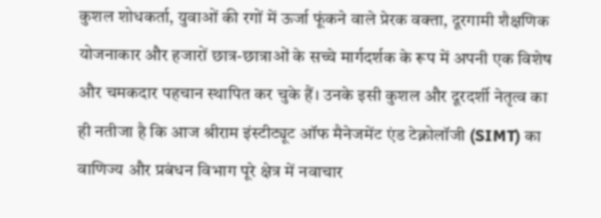कुशल शोधकर्ता, युवाओं की रगों में ऊर्जा फूंकने वाले प्रेरक वक्ता, दूरगामी शैक्षणिक योजनाकार और हजारों छात्र-छात्राओं के सच्चे मार्गदर्शक के रूप में अपनी एक विशेष और चमकदार पहचान स्थापित कर चुके हैं। उनके इसी कुशल और दूरदर्शी नेतृत्व का ही नतीजा है कि आज श्रीराम इंस्टीट्यूट ऑफ मैनेजमेंट एंड टेक्नोलॉजी (SIMT) का वाणिज्य और प्रबंधन विभाग पूरे क्षेत्र में नवाचार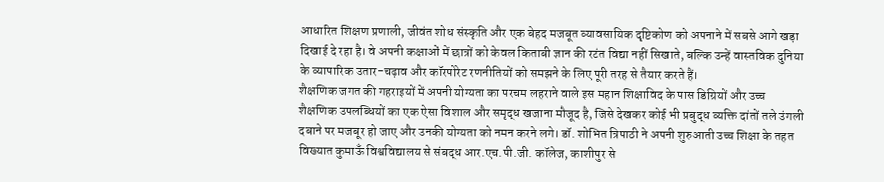आधारित शिक्षण प्रणाली, जीवंत शोध संस्कृति और एक बेहद मजबूत व्यावसायिक दृष्टिकोण को अपनाने में सबसे आगे खड़ा दिखाई दे रहा है। वे अपनी कक्षाओं में छात्रों को केवल किताबी ज्ञान की रटंत विद्या नहीं सिखाते, बल्कि उन्हें वास्तविक दुनिया के व्यापारिक उतार-चढ़ाव और कॉरपोरेट रणनीतियों को समझने के लिए पूरी तरह से तैयार करते हैं।
शैक्षणिक जगत की गहराइयों में अपनी योग्यता का परचम लहराने वाले इस महान शिक्षाविद के पास डिग्रियों और उच्च शैक्षणिक उपलब्धियों का एक ऐसा विशाल और समृद्ध खजाना मौजूद है, जिसे देखकर कोई भी प्रबुद्ध व्यक्ति दांतों तले उंगली दबाने पर मजबूर हो जाए और उनकी योग्यता को नमन करने लगे। डॉ. शोभित त्रिपाठी ने अपनी शुरुआती उच्च शिक्षा के तहत विख्यात कुमाऊँ विश्वविद्यालय से संबद्ध आर.एच.पी.जी. कॉलेज, काशीपुर से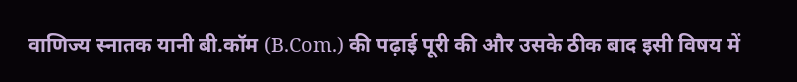वाणिज्य स्नातक यानी बी.कॉम (B.Com.) की पढ़ाई पूरी की और उसके ठीक बाद इसी विषय में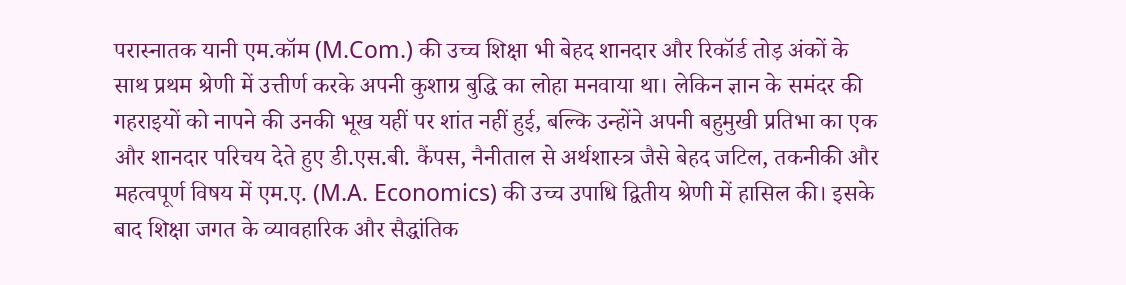परास्नातक यानी एम.कॉम (M.Com.) की उच्च शिक्षा भी बेहद शानदार और रिकॉर्ड तोड़ अंकों के साथ प्रथम श्रेणी में उत्तीर्ण करके अपनी कुशाग्र बुद्धि का लोहा मनवाया था। लेकिन ज्ञान के समंदर की गहराइयों को नापने की उनकी भूख यहीं पर शांत नहीं हुई, बल्कि उन्होंने अपनी बहुमुखी प्रतिभा का एक और शानदार परिचय देते हुए डी.एस.बी. कैंपस, नैनीताल से अर्थशास्त्र जैसे बेहद जटिल, तकनीकी और महत्वपूर्ण विषय में एम.ए. (M.A. Economics) की उच्च उपाधि द्वितीय श्रेणी में हासिल की। इसके बाद शिक्षा जगत के व्यावहारिक और सैद्धांतिक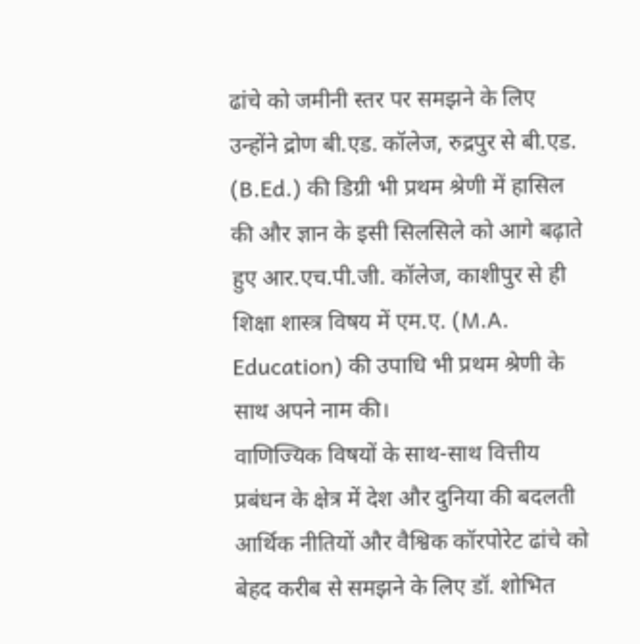ढांचे को जमीनी स्तर पर समझने के लिए उन्होंने द्रोण बी.एड. कॉलेज, रुद्रपुर से बी.एड. (B.Ed.) की डिग्री भी प्रथम श्रेणी में हासिल की और ज्ञान के इसी सिलसिले को आगे बढ़ाते हुए आर.एच.पी.जी. कॉलेज, काशीपुर से ही शिक्षा शास्त्र विषय में एम.ए. (M.A. Education) की उपाधि भी प्रथम श्रेणी के साथ अपने नाम की।
वाणिज्यिक विषयों के साथ-साथ वित्तीय प्रबंधन के क्षेत्र में देश और दुनिया की बदलती आर्थिक नीतियों और वैश्विक कॉरपोरेट ढांचे को बेहद करीब से समझने के लिए डॉ. शोभित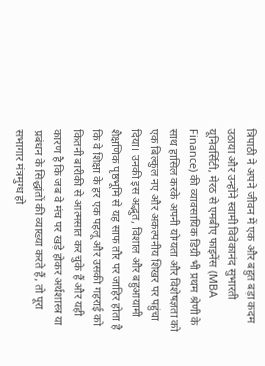त्रिपाठी ने अपने जीवन में एक और बहुत बड़ा कदम उठाया और उन्होंने स्वामी विवेकानंद सुभारती यूनिवर्सिटी, मेरठ से एमबीए फाइनेंस (MBA Finance) की व्यावसायिक डिग्री भी प्रथम श्रेणी के साथ हासिल करके अपनी योग्यता और विशेषज्ञता को एक बिल्कुल नए और अकल्पनीय शिखर पर पहुंचा दिया। उनकी इस अद्भुत, विशाल और बहुआयामी शैक्षणिक पृष्ठभूमि से यह साफ तौर पर जाहिर होता है कि वे शिक्षा के हर एक पहलू और उसकी गहराई को कितनी बारीकी से आत्मसात कर चुके हैं और यही कारण है कि जब वे मंच पर खड़े होकर अर्थशास्त्र या प्रबंधन के सिद्धांतों की व्याख्या करते हैं, तो पूरा सभागार मंत्रमुग्ध हो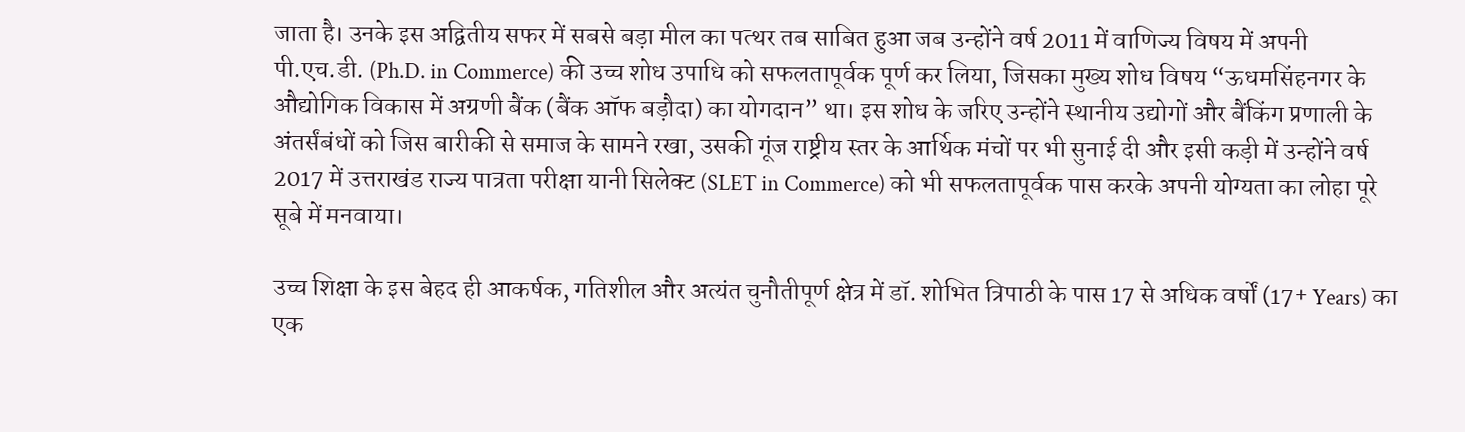जाता है। उनके इस अद्वितीय सफर में सबसे बड़ा मील का पत्थर तब साबित हुआ जब उन्होंने वर्ष 2011 में वाणिज्य विषय में अपनी पी.एच.डी. (Ph.D. in Commerce) की उच्च शोध उपाधि को सफलतापूर्वक पूर्ण कर लिया, जिसका मुख्य शोध विषय “ऊधमसिंहनगर के औद्योगिक विकास में अग्रणी बैंक (बैंक ऑफ बड़ौदा) का योगदान” था। इस शोध के जरिए उन्होंने स्थानीय उद्योगों और बैंकिंग प्रणाली के अंतर्संबंधों को जिस बारीकी से समाज के सामने रखा, उसकी गूंज राष्ट्रीय स्तर के आर्थिक मंचों पर भी सुनाई दी और इसी कड़ी में उन्होंने वर्ष 2017 में उत्तराखंड राज्य पात्रता परीक्षा यानी सिलेक्ट (SLET in Commerce) को भी सफलतापूर्वक पास करके अपनी योग्यता का लोहा पूरे सूबे में मनवाया।

उच्च शिक्षा के इस बेहद ही आकर्षक, गतिशील और अत्यंत चुनौतीपूर्ण क्षेत्र में डॉ. शोभित त्रिपाठी के पास 17 से अधिक वर्षों (17+ Years) का एक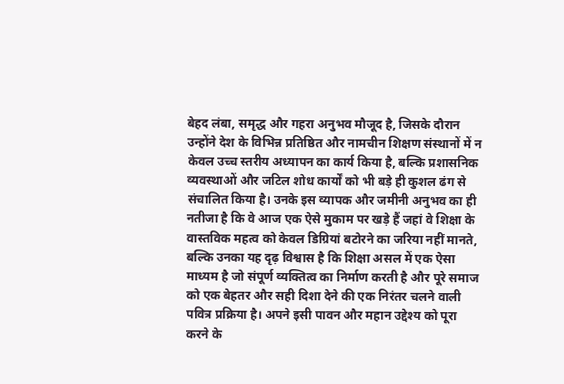बेहद लंबा, समृद्ध और गहरा अनुभव मौजूद है, जिसके दौरान उन्होंने देश के विभिन्न प्रतिष्ठित और नामचीन शिक्षण संस्थानों में न केवल उच्च स्तरीय अध्यापन का कार्य किया है, बल्कि प्रशासनिक व्यवस्थाओं और जटिल शोध कार्यों को भी बड़े ही कुशल ढंग से संचालित किया है। उनके इस व्यापक और जमीनी अनुभव का ही नतीजा है कि वे आज एक ऐसे मुकाम पर खड़े हैं जहां वे शिक्षा के वास्तविक महत्व को केवल डिग्रियां बटोरने का जरिया नहीं मानते, बल्कि उनका यह दृढ़ विश्वास है कि शिक्षा असल में एक ऐसा माध्यम है जो संपूर्ण व्यक्तित्व का निर्माण करती है और पूरे समाज को एक बेहतर और सही दिशा देने की एक निरंतर चलने वाली पवित्र प्रक्रिया है। अपने इसी पावन और महान उद्देश्य को पूरा करने के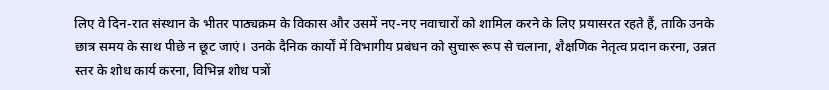लिए वे दिन-रात संस्थान के भीतर पाठ्यक्रम के विकास और उसमें नए-नए नवाचारों को शामिल करने के लिए प्रयासरत रहते हैं, ताकि उनके छात्र समय के साथ पीछे न छूट जाएं। उनके दैनिक कार्यों में विभागीय प्रबंधन को सुचारू रूप से चलाना, शैक्षणिक नेतृत्व प्रदान करना, उन्नत स्तर के शोध कार्य करना, विभिन्न शोध पत्रों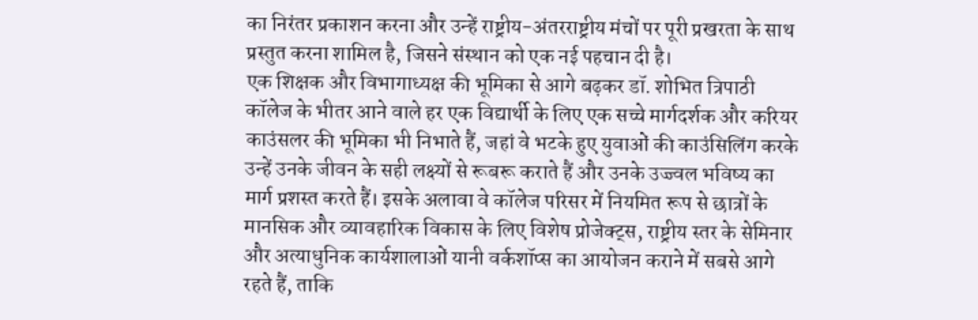का निरंतर प्रकाशन करना और उन्हें राष्ट्रीय-अंतरराष्ट्रीय मंचों पर पूरी प्रखरता के साथ प्रस्तुत करना शामिल है, जिसने संस्थान को एक नई पहचान दी है।
एक शिक्षक और विभागाध्यक्ष की भूमिका से आगे बढ़कर डॉ. शोभित त्रिपाठी कॉलेज के भीतर आने वाले हर एक विद्यार्थी के लिए एक सच्चे मार्गदर्शक और करियर काउंसलर की भूमिका भी निभाते हैं, जहां वे भटके हुए युवाओं की काउंसिलिंग करके उन्हें उनके जीवन के सही लक्ष्यों से रूबरू कराते हैं और उनके उज्ज्वल भविष्य का मार्ग प्रशस्त करते हैं। इसके अलावा वे कॉलेज परिसर में नियमित रूप से छात्रों के मानसिक और व्यावहारिक विकास के लिए विशेष प्रोजेक्ट्स, राष्ट्रीय स्तर के सेमिनार और अत्याधुनिक कार्यशालाओं यानी वर्कशॉप्स का आयोजन कराने में सबसे आगे रहते हैं, ताकि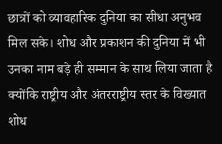छात्रों को व्यावहारिक दुनिया का सीधा अनुभव मिल सके। शोध और प्रकाशन की दुनिया में भी उनका नाम बड़े ही सम्मान के साथ लिया जाता है क्योंकि राष्ट्रीय और अंतरराष्ट्रीय स्तर के विख्यात शोध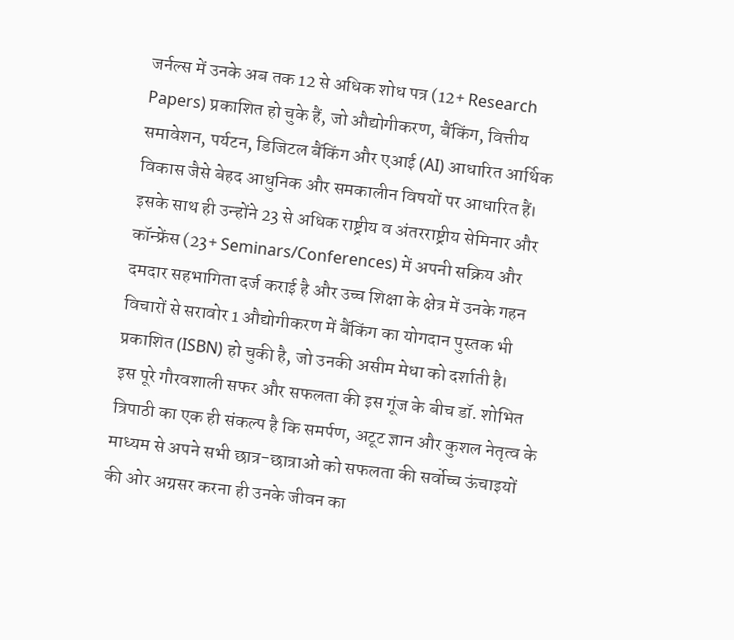जर्नल्स में उनके अब तक 12 से अधिक शोध पत्र (12+ Research Papers) प्रकाशित हो चुके हैं, जो औद्योगीकरण, बैंकिंग, वित्तीय समावेशन, पर्यटन, डिजिटल बैंकिंग और एआई (AI) आधारित आर्थिक विकास जैसे बेहद आधुनिक और समकालीन विषयों पर आधारित हैं। इसके साथ ही उन्होंने 23 से अधिक राष्ट्रीय व अंतरराष्ट्रीय सेमिनार और कॉन्फ्रेंस (23+ Seminars/Conferences) में अपनी सक्रिय और दमदार सहभागिता दर्ज कराई है और उच्च शिक्षा के क्षेत्र में उनके गहन विचारों से सरावोर 1 औद्योगीकरण में बैंकिंग का योगदान पुस्तक भी प्रकाशित (ISBN) हो चुकी है, जो उनकी असीम मेधा को दर्शाती है।
इस पूरे गौरवशाली सफर और सफलता की इस गूंज के बीच डॉ. शोभित त्रिपाठी का एक ही संकल्प है कि समर्पण, अटूट ज्ञान और कुशल नेतृत्व के माध्यम से अपने सभी छात्र-छात्राओं को सफलता की सर्वोच्च ऊंचाइयों की ओर अग्रसर करना ही उनके जीवन का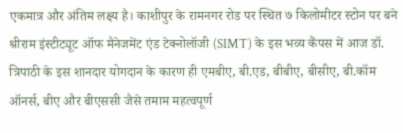एकमात्र और अंतिम लक्ष्य है। काशीपुर के रामनगर रोड पर स्थित ७ किलोमीटर स्टोन पर बने श्रीराम इंस्टीट्यूट ऑफ मैनेजमेंट एंड टेक्नोलॉजी (SIMT) के इस भव्य कैंपस में आज डॉ. त्रिपाठी के इस शानदार योगदान के कारण ही एमबीए, बी.एड, बीबीए, बीसीए, बी.कॉम ऑनर्स, बीए और बीएससी जैसे तमाम महत्वपूर्ण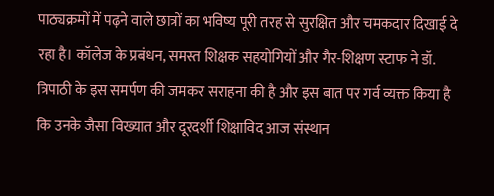पाठ्यक्रमों में पढ़ने वाले छात्रों का भविष्य पूरी तरह से सुरक्षित और चमकदार दिखाई दे रहा है। कॉलेज के प्रबंधन, समस्त शिक्षक सहयोगियों और गैर-शिक्षण स्टाफ ने डॉ. त्रिपाठी के इस समर्पण की जमकर सराहना की है और इस बात पर गर्व व्यक्त किया है कि उनके जैसा विख्यात और दूरदर्शी शिक्षाविद आज संस्थान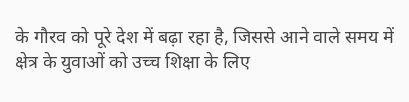के गौरव को पूरे देश में बढ़ा रहा है, जिससे आने वाले समय में क्षेत्र के युवाओं को उच्च शिक्षा के लिए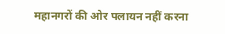महानगरों की ओर पलायन नहीं करना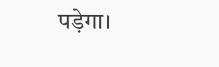पड़ेगा।